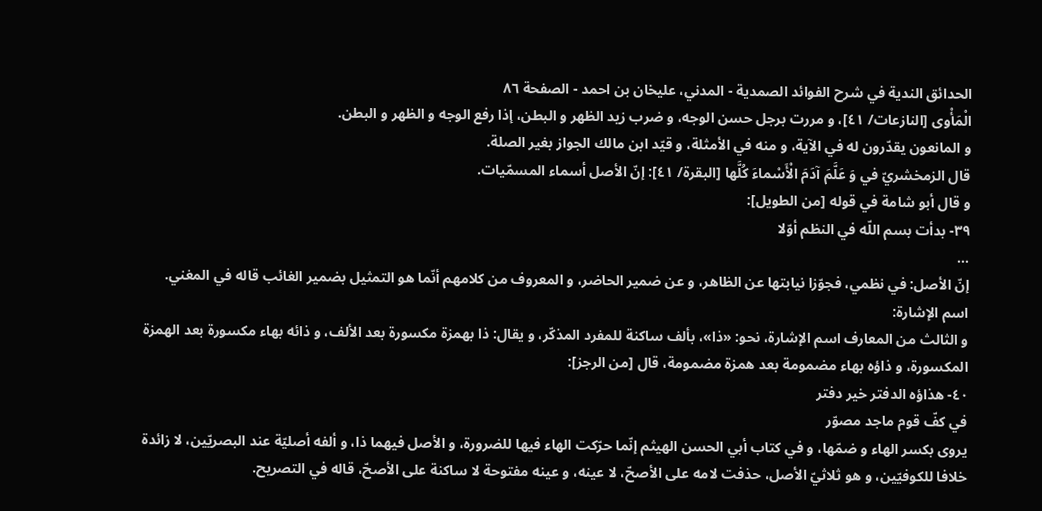الحدائق الندية في شرح الفوائد الصمدية - المدني، عليخان بن احمد - الصفحة ٨٦
الْمَأْوى [النازعات/ ٤١]، و مررت برجل حسن الوجه، و ضرب زيد الظهر و البطن، إذا رفع الوجه و الظهر و البطن.
و المانعون يقدّرون له في الآية، و منه في الأمثلة، و قيّد ابن مالك الجواز بغير الصلة.
قال الزمخشريّ في وَ عَلَّمَ آدَمَ الْأَسْماءَ كُلَّها [البقرة/ ٤١]: إنّ الأصل أسماء المسمّيات.
و قال أبو شامة في قوله [من الطويل]:
٣٩- بدأت بسم اللّه في النظم أوّلا
...
إنّ الأصل: في نظمي، فجوّزا نيابتها عن الظاهر، و عن ضمير الحاضر، و المعروف من كلامهم أنّما هو التمثيل بضمير الغائب قاله في المغني.
اسم الإشارة:
و الثالث من المعارف اسم الإشارة، نحو: «ذا»، بألف ساكنة للمفرد المذكّر، و يقال: ذا بهمزة مكسورة بعد الألف، و ذائه بهاء مكسورة بعد الهمزة المكسورة، و ذاؤه بهاء مضمومة بعد همزة مضمومة، قال [من الرجز]:
٤٠- هذاؤه الدفتر خير دفتر
في كفّ قوم ماجد مصوّر
يروى بكسر الهاء و ضمّها، و في كتاب أبي الحسن الهيثم إنّما حرّكت الهاء فيها للضرورة، و الأصل فيهما ذا، و ألفه أصليّة عند البصريّين، لا زائدة خلافا للكوفيّين، و هو ثلاثيّ الأصل، حذفت لامه على الأصحّ، لا عينه، و عينه مفتوحة لا ساكنة على الأصحّ، قاله في التصريح.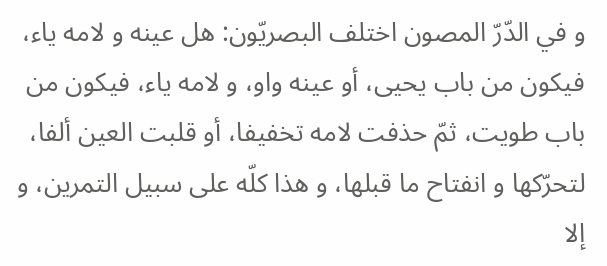و في الدّرّ المصون اختلف البصريّون: هل عينه و لامه ياء، فيكون من باب يحيى، أو عينه واو، و لامه ياء، فيكون من باب طويت، ثمّ حذفت لامه تخفيفا، أو قلبت العين ألفا، لتحرّكها و انفتاح ما قبلها، و هذا كلّه على سبيل التمرين، و إلا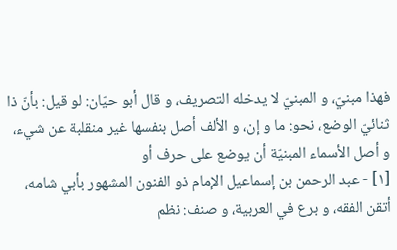فهذا مبنيّ، و المبنيّ لا يدخله التصريف، و قال أبو حيّان: لو قيل: بأنّ ذا ثنائيّ الوضع، نحو: ما و إن، و الألف أصل بنفسها غير منقلبة عن شيء، و أصل الأسماء المبنيّة أن يوضع على حرف أو
[١] - عبد الرحمن بن إسماعيل الإمام ذو الفنون المشهور بأبي شامه، أتقن الفقه، و برع في العربية، و صنف: نظم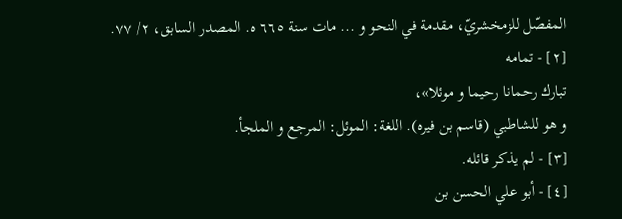المفصّل للزمخشريّ، مقدمة في النحو و ... مات سنة ٦٦٥ ه. المصدر السابق، ٢/ ٧٧.
[٢] - تمامه
تبارك رحمانا رحيما و موئلا»،
و هو للشاطبي (قاسم بن فيره). اللغة: الموئل: المرجع و الملجأ.
[٣] - لم يذكر قائله.
[٤] - أبو علي الحسن بن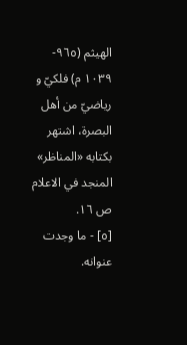الهيثم (٩٦٥- ١٠٣٩ م) فلكيّ و رياضيّ من أهل البصرة، اشتهر بكتابه «المناظر» المنجد في الاعلام ص ١٦.
[٥] - ما وجدت عنوانه.